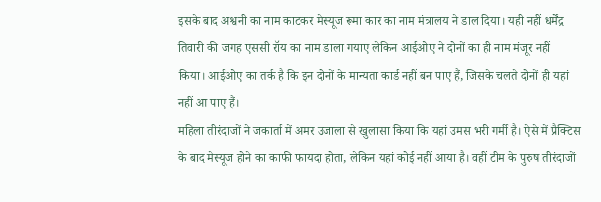इसके बाद अश्वनी का नाम काटकर मेस्यूज रूमा कार का नाम मंत्रालय ने डाल दिया। यही नहीं धर्मेंद्र तिवारी की जगह एससी रॉय का नाम डाला गयाए लेकिन आईओए ने दोनों का ही नाम मंजूर नहीं किया। आईओए का तर्क है कि इन दोनों के मान्यता कार्ड नहीं बन पाए हैं, जिसके चलते दोनों ही यहां नहीं आ पाए हैं।
महिला तीरंदाजों ने जकार्ता में अमर उजाला से खुलासा किया कि यहां उमस भरी गर्मी है। ऐसे में प्रैक्टिस के बाद मेस्यूज होने का काफी फायदा होता, लेकिन यहां कोई नहीं आया है। वहीं टीम के पुरुष तीरंदाजों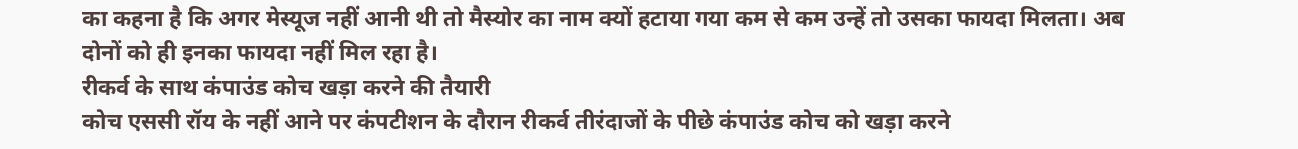का कहना है कि अगर मेस्यूज नहीं आनी थी तो मैस्योर का नाम क्यों हटाया गया कम से कम उन्हें तो उसका फायदा मिलता। अब दोनों को ही इनका फायदा नहीं मिल रहा है।
रीकर्व के साथ कंपाउंड कोच खड़ा करने की तैयारी
कोच एससी रॉय के नहीं आने पर कंपटीशन के दौरान रीकर्व तीरंदाजों के पीछे कंपाउंड कोच को खड़ा करने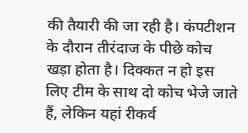की तैयारी की जा रही है। कंपटीशन के दौरान तीरंदाज के पीछे कोच खड़ा होता है। दिक्कत न हो इस लिए टीम के साथ दो कोच भेजे जाते हैं, लेकिन यहां रीकर्व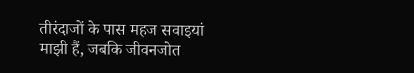तीरंदाजों के पास महज सवाइयां माझी हैं, जबकि जीवनजोत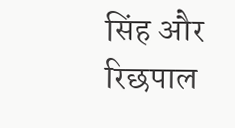सिंह और रिछपाल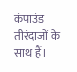कंपाउंड तीरंदाजों के साथ हैं।